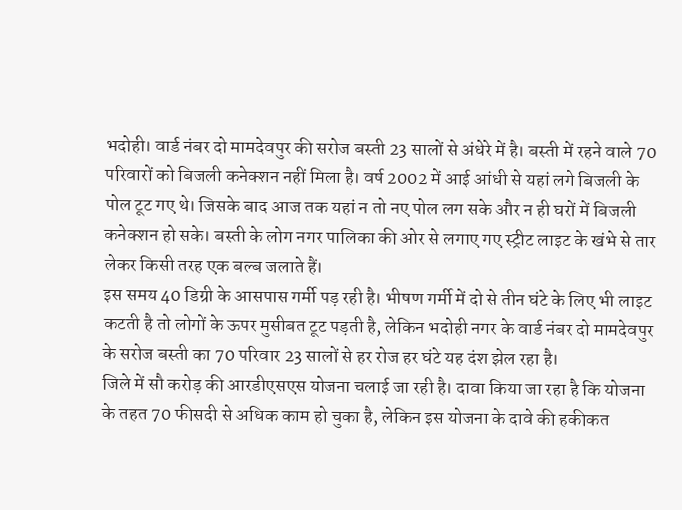भदोही। वार्ड नंबर दो मामदेवपुर की सरोज बस्ती 23 सालों से अंधेरे में है। बस्ती में रहने वाले 70 परिवारों को बिजली कनेक्शन नहीं मिला है। वर्ष 2002 में आई आंधी से यहां लगे बिजली के पोल टूट गए थे। जिसके बाद आज तक यहां न तो नए पोल लग सके और न ही घरों में बिजली कनेक्शन हो सके। बस्ती के लोग नगर पालिका की ओर से लगाए गए स्ट्रीट लाइट के खंभे से तार लेकर किसी तरह एक बल्ब जलाते हैं।
इस समय 40 डिग्री के आसपास गर्मी पड़ रही है। भीषण गर्मी में दो से तीन घंटे के लिए भी लाइट कटती है तो लोगों के ऊपर मुसीबत टूट पड़ती है, लेकिन भदोही नगर के वार्ड नंबर दो मामदेवपुर के सरोज बस्ती का 70 परिवार 23 सालों से हर रोज हर घंटे यह दंश झेल रहा है।
जिले में सौ करोड़ की आरडीएसएस योजना चलाई जा रही है। दावा किया जा रहा है कि योजना के तहत 70 फीसदी से अधिक काम हो चुका है, लेकिन इस योजना के दावे की हकीकत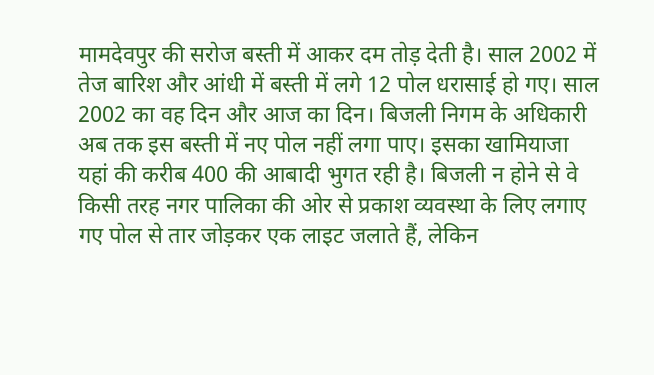मामदेवपुर की सरोज बस्ती में आकर दम तोड़ देती है। साल 2002 में तेज बारिश और आंधी में बस्ती में लगे 12 पोल धरासाई हो गए। साल 2002 का वह दिन और आज का दिन। बिजली निगम के अधिकारी अब तक इस बस्ती में नए पोल नहीं लगा पाए। इसका खामियाजा यहां की करीब 400 की आबादी भुगत रही है। बिजली न होने से वे किसी तरह नगर पालिका की ओर से प्रकाश व्यवस्था के लिए लगाए गए पोल से तार जोड़कर एक लाइट जलाते हैं, लेकिन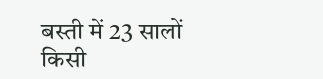बस्ती में 23 सालों किसी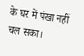के घर में पंखा नहीं चल सका।